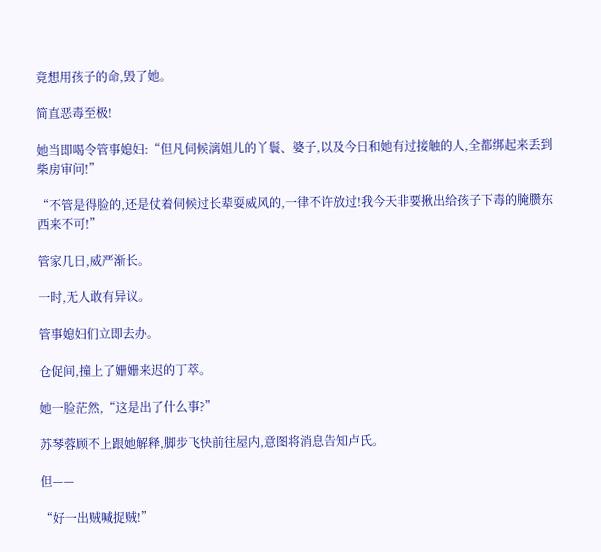竟想用孩子的命,毁了她。

简直恶毒至极!

她当即喝令管事媳妇:“但凡伺候漓姐儿的丫鬟、婆子,以及今日和她有过接触的人,全都绑起来丢到柴房审问!”

“不管是得脸的,还是仗着伺候过长辈耍威风的,一律不许放过!我今天非要揪出给孩子下毒的腌臜东西来不可!”

管家几日,威严渐长。

一时,无人敢有异议。

管事媳妇们立即去办。

仓促间,撞上了姗姗来迟的丁萃。

她一脸茫然,“这是出了什么事?”

苏琴蓉顾不上跟她解释,脚步飞快前往屋内,意图将消息告知卢氏。

但——

“好一出贼喊捉贼!”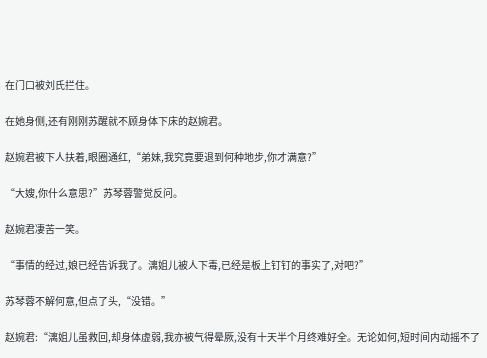在门口被刘氏拦住。

在她身侧,还有刚刚苏醒就不顾身体下床的赵婉君。

赵婉君被下人扶着,眼圈通红,“弟妹,我究竟要退到何种地步,你才满意?”

“大嫂,你什么意思?”苏琴蓉警觉反问。

赵婉君凄苦一笑。

“事情的经过,娘已经告诉我了。漓姐儿被人下毒,已经是板上钉钉的事实了,对吧?”

苏琴蓉不解何意,但点了头,“没错。”

赵婉君:“漓姐儿虽救回,却身体虚弱,我亦被气得晕厥,没有十天半个月终难好全。无论如何,短时间内动摇不了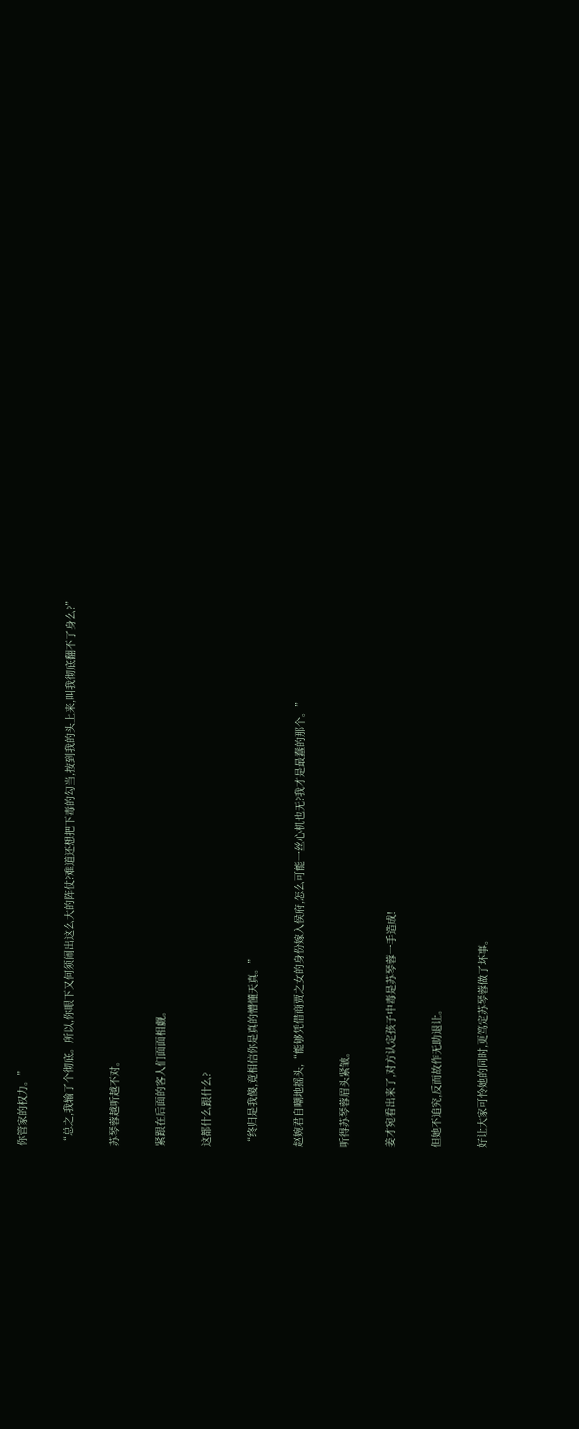你管家的权力。”

“总之,我输了个彻底。所以,你眼下又何须闹出这么大的阵仗?难道还想把下毒的勾当,按到我的头上来,叫我彻底翻不了身么?”

苏琴蓉越听越不对。

紧跟在后面的客人们面面相觑。

这都什么跟什么?

“终归是我傻,竟相信你是真的懵懂天真。”

赵婉君自嘲地摇头,“能够凭借商贾之女的身份嫁入侯府,怎么可能一丝心机也无?我才是最蠢的那个。”

听得苏琴蓉眉头紧皱。

姜才宛看出来了,对方认定孩子中毒是苏琴蓉一手造成!

但她不追究,反而故作无助退让。

好让大家可怜她的同时,更笃定苏琴蓉做了坏事。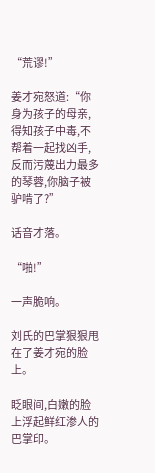“荒谬!”

姜才宛怒道:“你身为孩子的母亲,得知孩子中毒,不帮着一起找凶手,反而污蔑出力最多的琴蓉,你脑子被驴啃了?”

话音才落。

“啪!”

一声脆响。

刘氏的巴掌狠狠甩在了姜才宛的脸上。

眨眼间,白嫩的脸上浮起鲜红渗人的巴掌印。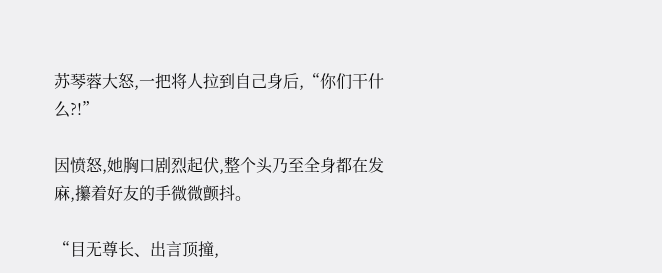苏琴蓉大怒,一把将人拉到自己身后,“你们干什么?!”

因愤怒,她胸口剧烈起伏,整个头乃至全身都在发麻,攥着好友的手微微颤抖。

“目无尊长、出言顶撞,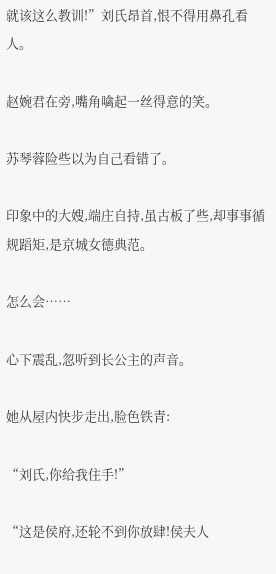就该这么教训!”刘氏昂首,恨不得用鼻孔看人。

赵婉君在旁,嘴角噙起一丝得意的笑。

苏琴蓉险些以为自己看错了。

印象中的大嫂,端庄自持,虽古板了些,却事事循规蹈矩,是京城女德典范。

怎么会……

心下震乱,忽听到长公主的声音。

她从屋内快步走出,脸色铁青:

“刘氏,你给我住手!”

“这是侯府,还轮不到你放肆!侯夫人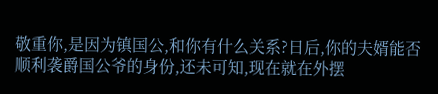敬重你,是因为镇国公,和你有什么关系?日后,你的夫婿能否顺利袭爵国公爷的身份,还未可知,现在就在外摆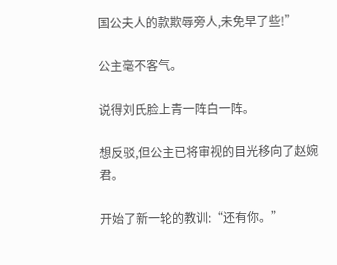国公夫人的款欺辱旁人,未免早了些!”

公主毫不客气。

说得刘氏脸上青一阵白一阵。

想反驳,但公主已将审视的目光移向了赵婉君。

开始了新一轮的教训:“还有你。”